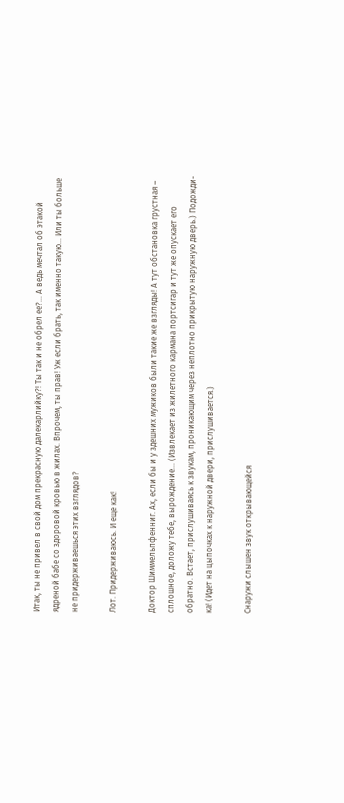Итак, ты не привел в свой дом прекрасную далекарлийку?! Ты так и не обрел ее?… А ведь мечтал об этакой ядреной бабе со здоровой кровью в жилах. Впрочем, ты прав! Уж если брать, так именно такую… Или ты больше не придерживаешься этих взглядов?

Лот. Придерживаюсь. И еще как!

Доктор Шиммельпфенниг. Ах, если бы и у здешних мужиков были такие же взгляды! А тут обстановка грустная – сплошное, доложу тебе, вырождение… (Извлекает из жилетного кармана портсигар и тут же опускает его обратно. Встает, прислушиваясь к звукам, проникающим через неплотно прикрытую наружную дверь.) Подожди-ка! (Идет на цыпочках к наружной двери, прислушивается.)

Снаружи слышен звук открывающейся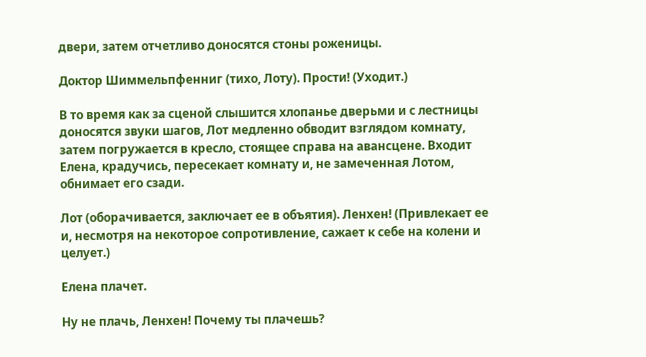двери, затем отчетливо доносятся стоны роженицы.

Доктор Шиммельпфенниг (тихо, Лоту). Прости! (Уходит.)

В то время как за сценой слышится хлопанье дверьми и с лестницы доносятся звуки шагов, Лот медленно обводит взглядом комнату, затем погружается в кресло, стоящее справа на авансцене. Входит Елена, крадучись, пересекает комнату и, не замеченная Лотом, обнимает его сзади.

Лот (оборачивается, заключает ее в объятия). Ленхен! (Привлекает ее и, несмотря на некоторое сопротивление, сажает к себе на колени и целует.)

Елена плачет.

Ну не плачь, Ленхен! Почему ты плачешь?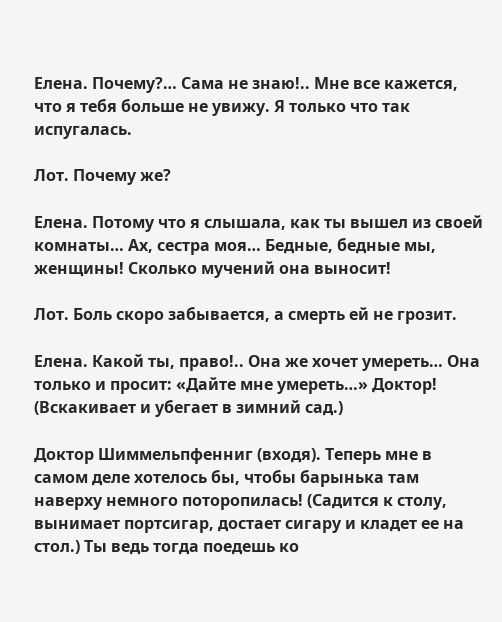Елена. Почему?… Сама не знаю!.. Мне все кажется, что я тебя больше не увижу. Я только что так испугалась.

Лот. Почему же?

Елена. Потому что я слышала, как ты вышел из своей комнаты… Ах, сестра моя… Бедные, бедные мы, женщины! Сколько мучений она выносит!

Лот. Боль скоро забывается, а смерть ей не грозит.

Елена. Какой ты, право!.. Она же хочет умереть… Она только и просит: «Дайте мне умереть…» Доктор! (Вскакивает и убегает в зимний сад.)

Доктор Шиммельпфенниг (входя). Теперь мне в самом деле хотелось бы, чтобы барынька там наверху немного поторопилась! (Садится к столу, вынимает портсигар, достает сигару и кладет ее на стол.) Ты ведь тогда поедешь ко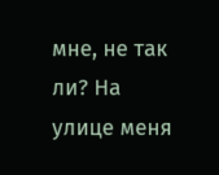мне, не так ли? На улице меня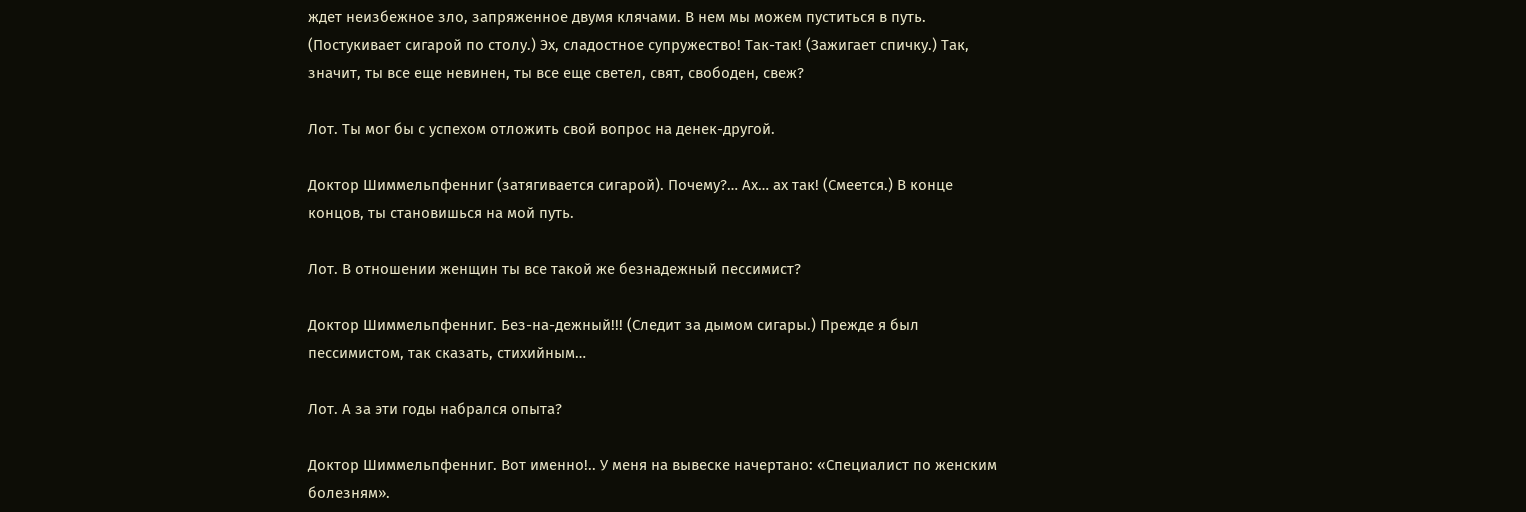ждет неизбежное зло, запряженное двумя клячами. В нем мы можем пуститься в путь. (Постукивает сигарой по столу.) Эх, сладостное супружество! Так-так! (Зажигает спичку.) Так, значит, ты все еще невинен, ты все еще светел, свят, свободен, свеж?

Лот. Ты мог бы с успехом отложить свой вопрос на денек-другой.

Доктор Шиммельпфенниг (затягивается сигарой). Почему?… Ах… ах так! (Смеется.) В конце концов, ты становишься на мой путь.

Лот. В отношении женщин ты все такой же безнадежный пессимист?

Доктор Шиммельпфенниг. Без-на-дежный!!! (Следит за дымом сигары.) Прежде я был пессимистом, так сказать, стихийным…

Лот. А за эти годы набрался опыта?

Доктор Шиммельпфенниг. Вот именно!.. У меня на вывеске начертано: «Специалист по женским болезням».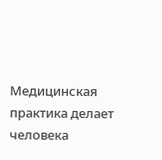Медицинская практика делает человека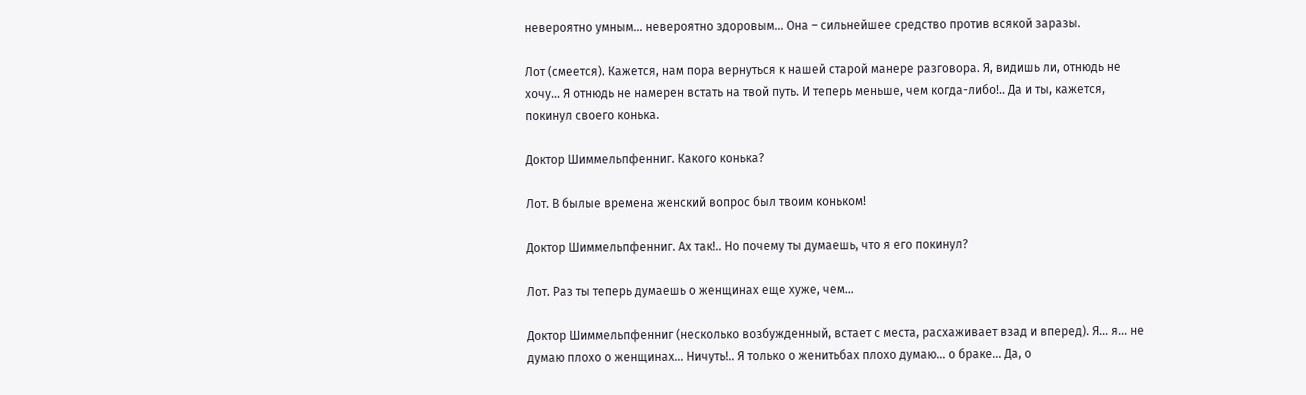невероятно умным… невероятно здоровым… Она – сильнейшее средство против всякой заразы.

Лот (смеется). Кажется, нам пора вернуться к нашей старой манере разговора. Я, видишь ли, отнюдь не хочу… Я отнюдь не намерен встать на твой путь. И теперь меньше, чем когда-либо!.. Да и ты, кажется, покинул своего конька.

Доктор Шиммельпфенниг. Какого конька?

Лот. В былые времена женский вопрос был твоим коньком!

Доктор Шиммельпфенниг. Ах так!.. Но почему ты думаешь, что я его покинул?

Лот. Раз ты теперь думаешь о женщинах еще хуже, чем…

Доктор Шиммельпфенниг (несколько возбужденный, встает с места, расхаживает взад и вперед). Я… я… не думаю плохо о женщинах… Ничуть!.. Я только о женитьбах плохо думаю… о браке… Да, о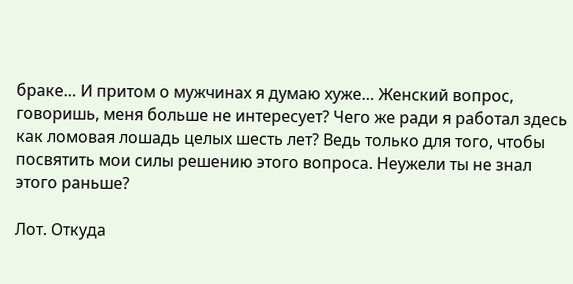браке… И притом о мужчинах я думаю хуже… Женский вопрос, говоришь, меня больше не интересует? Чего же ради я работал здесь как ломовая лошадь целых шесть лет? Ведь только для того, чтобы посвятить мои силы решению этого вопроса. Неужели ты не знал этого раньше?

Лот. Откуда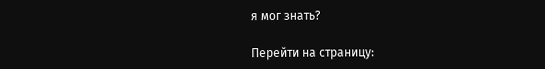я мог знать?

Перейти на страницу: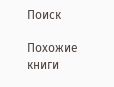Поиск

Похожие книги